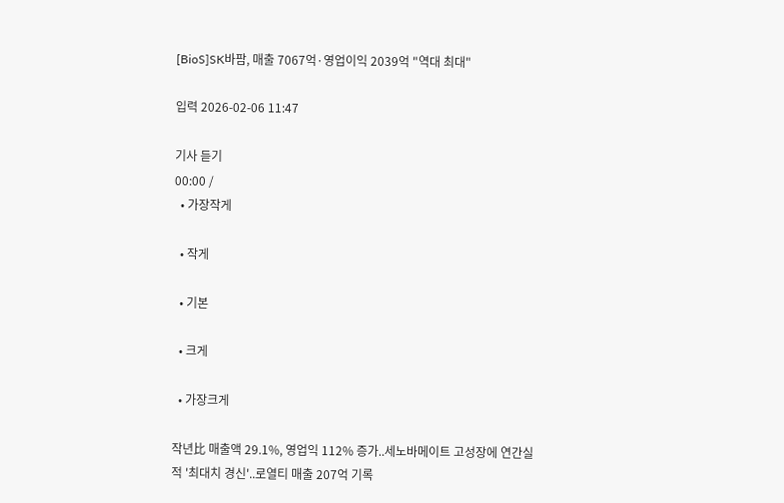[BioS]SK바팜, 매출 7067억·영업이익 2039억 "역대 최대"

입력 2026-02-06 11:47

기사 듣기
00:00 /
  • 가장작게

  • 작게

  • 기본

  • 크게

  • 가장크게

작년比 매출액 29.1%, 영업익 112% 증가..세노바메이트 고성장에 연간실적 '최대치 경신'..로열티 매출 207억 기록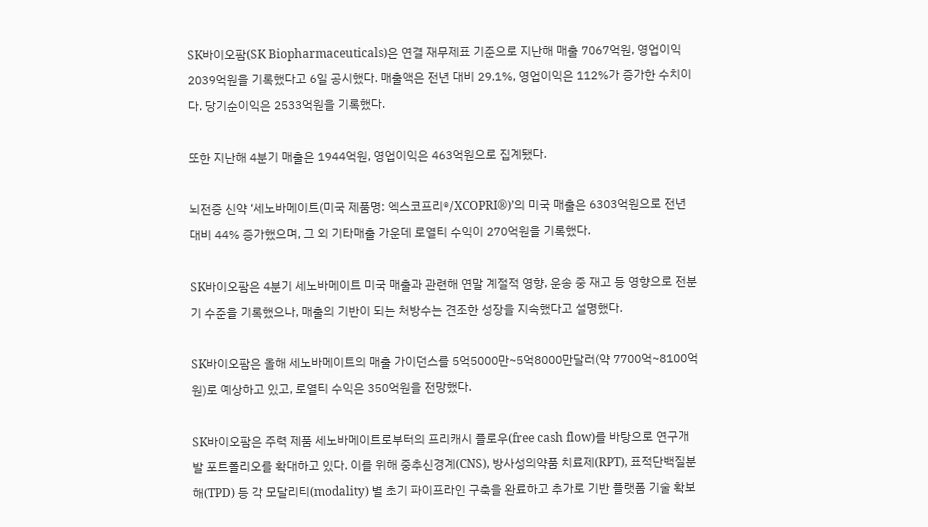SK바이오팜(SK Biopharmaceuticals)은 연결 재무제표 기준으로 지난해 매출 7067억원, 영업이익 2039억원을 기록했다고 6일 공시했다. 매출액은 전년 대비 29.1%, 영업이익은 112%가 증가한 수치이다. 당기순이익은 2533억원을 기록했다.

또한 지난해 4분기 매출은 1944억원, 영업이익은 463억원으로 집계됐다.

뇌전증 신약 ‘세노바메이트(미국 제품명: 엑스코프리®/XCOPRI®)’의 미국 매출은 6303억원으로 전년 대비 44% 증가했으며, 그 외 기타매출 가운데 로열티 수익이 270억원을 기록했다.

SK바이오팜은 4분기 세노바메이트 미국 매출과 관련해 연말 계절적 영향, 운송 중 재고 등 영향으로 전분기 수준을 기록했으나, 매출의 기반이 되는 처방수는 견조한 성장을 지속했다고 설명했다.

SK바이오팜은 올해 세노바메이트의 매출 가이던스를 5억5000만~5억8000만달러(약 7700억~8100억원)로 예상하고 있고, 로열티 수익은 350억원을 전망했다.

SK바이오팜은 주력 제품 세노바메이트로부터의 프리캐시 플로우(free cash flow)를 바탕으로 연구개발 포트폴리오를 확대하고 있다. 이를 위해 중추신경계(CNS), 방사성의약품 치료제(RPT), 표적단백질분해(TPD) 등 각 모달리티(modality) 별 초기 파이프라인 구축을 완료하고 추가로 기반 플랫폼 기술 확보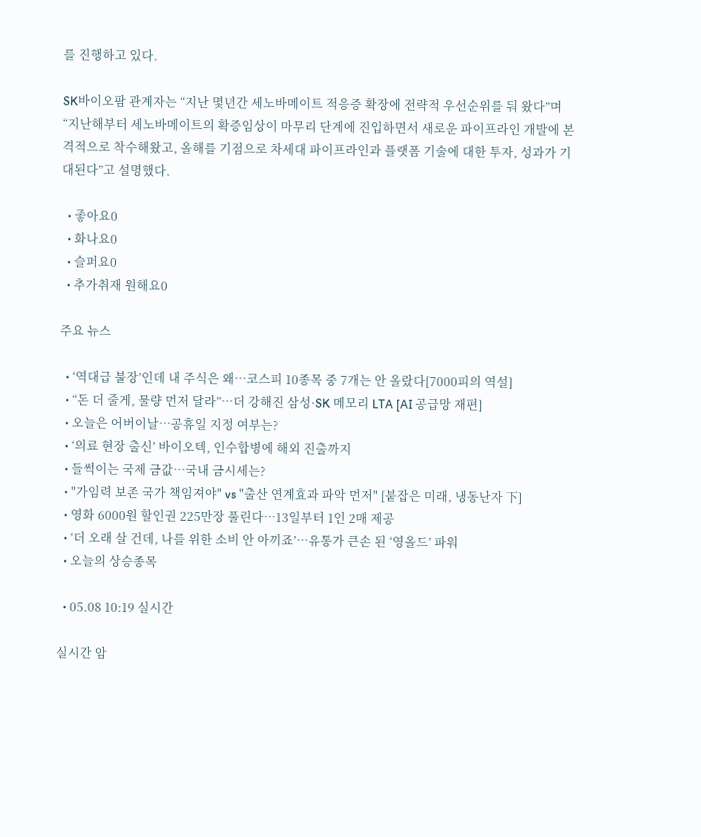를 진행하고 있다.

SK바이오팜 관계자는 “지난 몇년간 세노바메이트 적응증 확장에 전략적 우선순위를 둬 왔다”며 “지난해부터 세노바메이트의 확증임상이 마무리 단계에 진입하면서 새로운 파이프라인 개발에 본격적으로 착수해왔고, 올해를 기점으로 차세대 파이프라인과 플랫폼 기술에 대한 투자, 성과가 기대된다”고 설명했다.

  • 좋아요0
  • 화나요0
  • 슬퍼요0
  • 추가취재 원해요0

주요 뉴스

  • ‘역대급 불장’인데 내 주식은 왜…코스피 10종목 중 7개는 안 올랐다[7000피의 역설]
  • “돈 더 줄게, 물량 먼저 달라”…더 강해진 삼성·SK 메모리 LTA [AI 공급망 재편]
  • 오늘은 어버이날…공휴일 지정 여부는?
  • ‘의료 현장 출신’ 바이오텍, 인수합병에 해외 진출까지
  • 들썩이는 국제 금값…국내 금시세는?
  • "가임력 보존 국가 책임져야" vs "출산 연계효과 파악 먼저" [붙잡은 미래, 냉동난자 下]
  • 영화 6000원 할인권 225만장 풀린다…13일부터 1인 2매 제공
  • ‘더 오래 살 건데, 나를 위한 소비 안 아끼죠’⋯유통가 큰손 된 ‘영올드’ 파워
  • 오늘의 상승종목

  • 05.08 10:19 실시간

실시간 암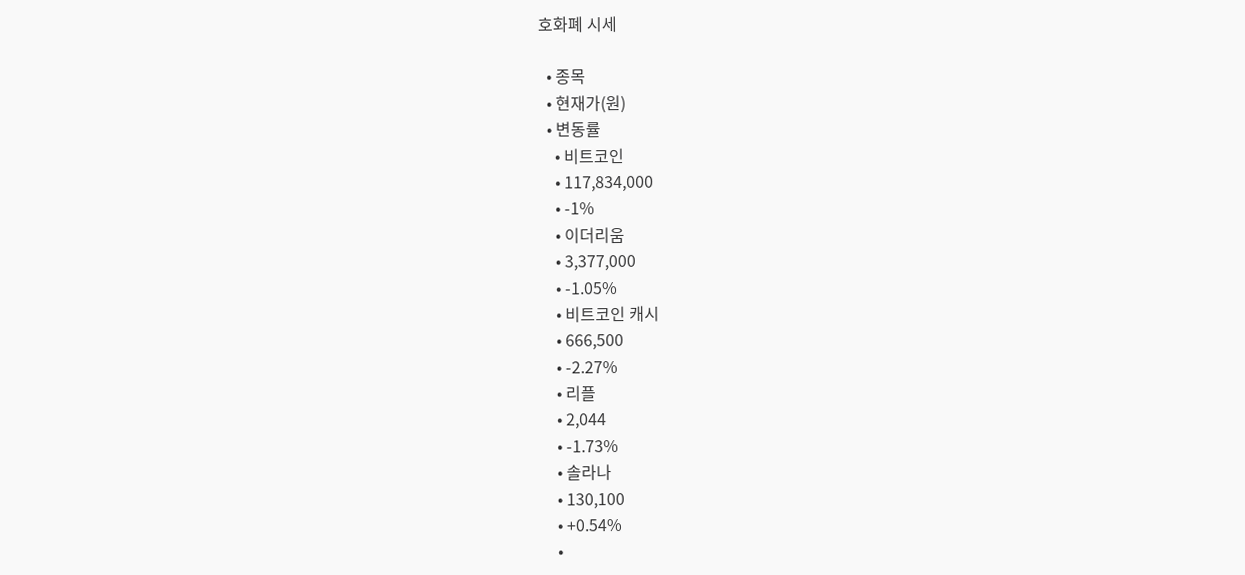호화폐 시세

  • 종목
  • 현재가(원)
  • 변동률
    • 비트코인
    • 117,834,000
    • -1%
    • 이더리움
    • 3,377,000
    • -1.05%
    • 비트코인 캐시
    • 666,500
    • -2.27%
    • 리플
    • 2,044
    • -1.73%
    • 솔라나
    • 130,100
    • +0.54%
    •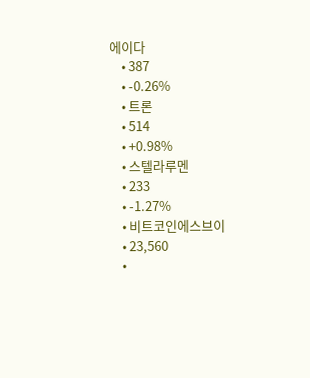에이다
    • 387
    • -0.26%
    • 트론
    • 514
    • +0.98%
    • 스텔라루멘
    • 233
    • -1.27%
    • 비트코인에스브이
    • 23,560
    •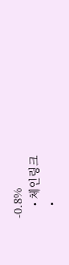-0.8%
    • 체인링크
    •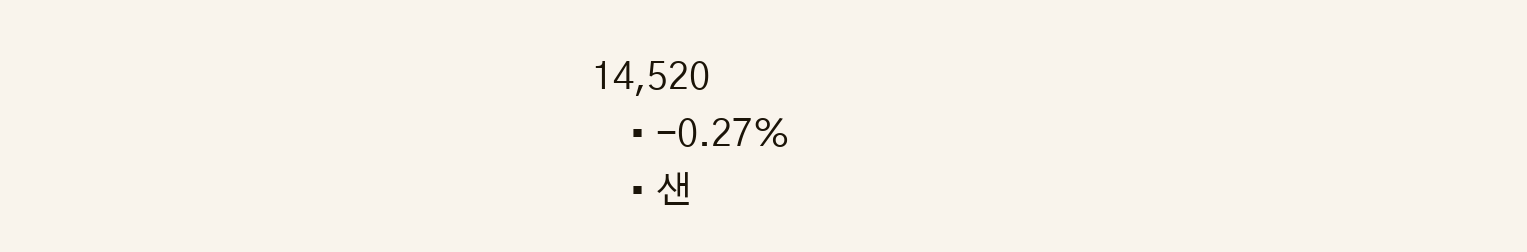14,520
    • -0.27%
    • 샌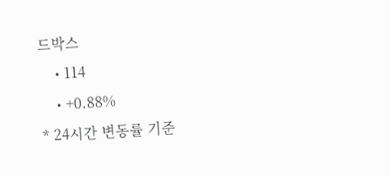드박스
    • 114
    • +0.88%
* 24시간 변동률 기준